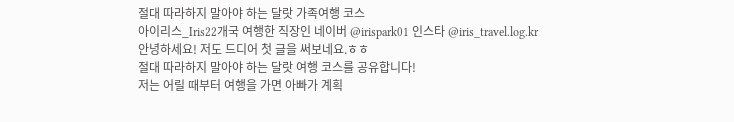절대 따라하지 말아야 하는 달랏 가족여행 코스
아이리스_Iris22개국 여행한 직장인 네이버 @irispark01 인스타 @iris_travel.log.kr
안녕하세요! 저도 드디어 첫 글을 써보네요.ㅎㅎ
절대 따라하지 말아야 하는 달랏 여행 코스를 공유합니다!
저는 어릴 때부터 여행을 가면 아빠가 계획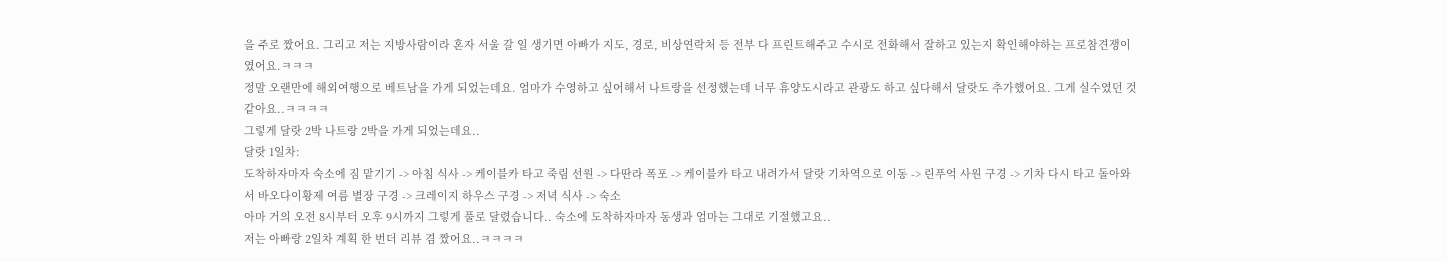을 주로 짰어요. 그리고 저는 지방사람이라 혼자 서울 갈 일 생기면 아빠가 지도, 경로, 비상연락처 등 전부 다 프린트해주고 수시로 전화해서 잘하고 있는지 확인해야하는 프로참견쟁이였어요.ㅋㅋㅋ
정말 오랜만에 해외여행으로 베트남을 가게 되었는데요. 엄마가 수영하고 싶어해서 나트랑을 선정했는데 너무 휴양도시라고 관광도 하고 싶다해서 달랏도 추가했어요. 그게 실수였던 것 같아요..ㅋㅋㅋㅋ
그렇게 달랏 2박 나트랑 2박을 가게 되었는데요..
달랏 1일차:
도착하자마자 숙소에 짐 맡기기 -> 아침 식사 -> 케이블카 타고 죽림 선원 -> 다딴라 폭포 -> 케이블카 타고 내려가서 달랏 기차역으로 이동 -> 린푸억 사원 구경 -> 기차 다시 타고 돌아와서 바오다이황제 여름 별장 구경 -> 크레이지 하우스 구경 -> 저녁 식사 -> 숙소
아마 거의 오전 8시부터 오후 9시까지 그렇게 풀로 달렸습니다.. 숙소에 도착하자마자 동생과 엄마는 그대로 기절했고요..
저는 아빠랑 2일차 계획 한 번더 리뷰 겸 짰어요..ㅋㅋㅋㅋ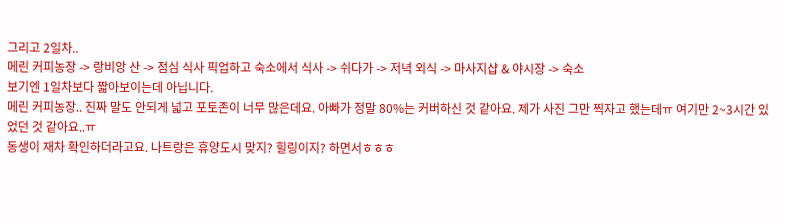그리고 2일차..
메린 커피농장 -> 랑비앙 산 -> 점심 식사 픽업하고 숙소에서 식사 -> 쉬다가 -> 저녁 외식 -> 마사지샵 & 야시장 -> 숙소
보기엔 1일차보다 짧아보이는데 아닙니다.
메린 커피농장.. 진짜 말도 안되게 넓고 포토존이 너무 많은데요. 아빠가 정말 80%는 커버하신 것 같아요. 제가 사진 그만 찍자고 했는데ㅠ 여기만 2~3시간 있었던 것 같아요..ㅠ
동생이 재차 확인하더라고요. 나트랑은 휴양도시 맞지? 힐링이지? 하면서ㅎㅎㅎ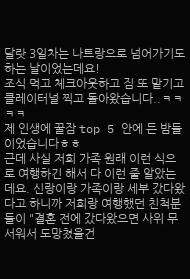달랏 3일차는 나트랑으로 넘어가기도 하는 날이었는데요!
조식 먹고 체크아웃하고 짐 또 맡기고 클레이터널 찍고 돌아왔습니다..ㅋㅋㅋㅋ
제 인생에 꿀잠 top 5 안에 든 밤들이었습니다ㅎㅎ
근데 사실 저희 가족 원래 이런 식으로 여행하긴 해서 다 이런 줄 알았는데요. 신랑이랑 가족이랑 세부 갔다왔다고 하니까 저희랑 여행했던 친척분들이 "결혼 전에 갔다왔으면 사위 무서워서 도망쳤을건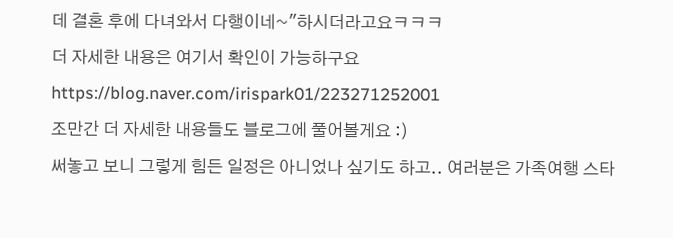데 결혼 후에 다녀와서 다행이네~"하시더라고요ㅋㅋㅋ
더 자세한 내용은 여기서 확인이 가능하구요
https://blog.naver.com/irispark01/223271252001
조만간 더 자세한 내용들도 블로그에 풀어볼게요 :)
써놓고 보니 그렇게 힘든 일정은 아니었나 싶기도 하고.. 여러분은 가족여행 스타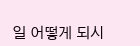일 어떻게 되시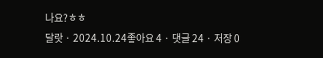나요?ㅎㅎ
달랏 · 2024.10.24좋아요 4 · 댓글 24 · 저장 0